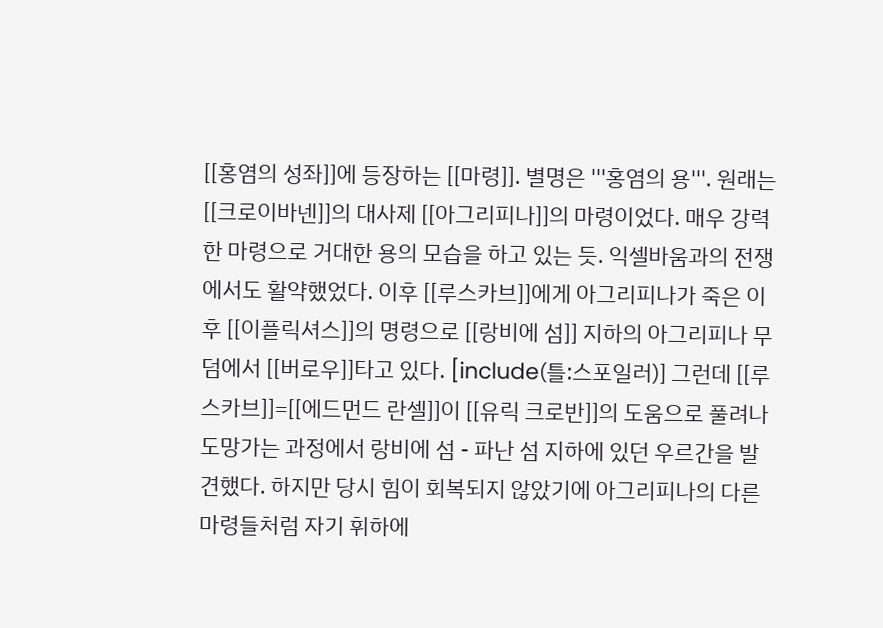[[홍염의 성좌]]에 등장하는 [[마령]]. 별명은 '''홍염의 용'''. 원래는 [[크로이바넨]]의 대사제 [[아그리피나]]의 마령이었다. 매우 강력한 마령으로 거대한 용의 모습을 하고 있는 듯. 익셀바움과의 전쟁에서도 활약했었다. 이후 [[루스카브]]에게 아그리피나가 죽은 이후 [[이플릭셔스]]의 명령으로 [[랑비에 섬]] 지하의 아그리피나 무덤에서 [[버로우]]타고 있다. [include(틀:스포일러)] 그런데 [[루스카브]]=[[에드먼드 란셀]]이 [[유릭 크로반]]의 도움으로 풀려나 도망가는 과정에서 랑비에 섬 - 파난 섬 지하에 있던 우르간을 발견했다. 하지만 당시 힘이 회복되지 않았기에 아그리피나의 다른 마령들처럼 자기 휘하에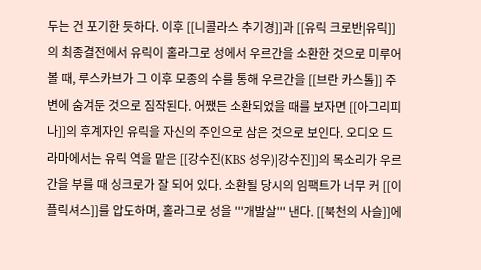두는 건 포기한 듯하다. 이후 [[니콜라스 추기경]]과 [[유릭 크로반|유릭]]의 최종결전에서 유릭이 홀라그로 성에서 우르간을 소환한 것으로 미루어 볼 때, 루스카브가 그 이후 모종의 수를 통해 우르간을 [[브란 카스톨]] 주변에 숨겨둔 것으로 짐작된다. 어쨌든 소환되었을 때를 보자면 [[아그리피나]]의 후계자인 유릭을 자신의 주인으로 삼은 것으로 보인다. 오디오 드라마에서는 유릭 역을 맡은 [[강수진(KBS 성우)|강수진]]의 목소리가 우르간을 부를 때 싱크로가 잘 되어 있다. 소환될 당시의 임팩트가 너무 커 [[이플릭셔스]]를 압도하며, 홀라그로 성을 '''개발살''' 낸다. [[북천의 사슬]]에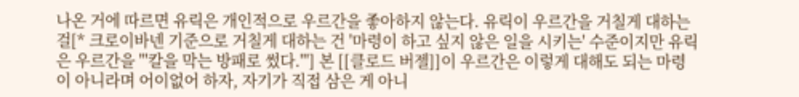나온 거에 따르면 유릭은 개인적으로 우르간을 좋아하지 않는다. 유릭이 우르간을 거칠게 대하는 걸[* 크로이바넨 기준으로 거칠게 대하는 건 '마령이 하고 싶지 않은 일을 시키는' 수준이지만 유릭은 우르간을 '''칼을 막는 방패로 썼다.'''] 본 [[클로드 버젤]]이 우르간은 이렇게 대해도 되는 마령이 아니라며 어이없어 하자, 자기가 직접 삼은 게 아니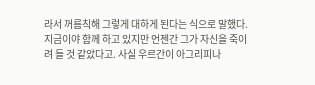라서 꺼름칙해 그렇게 대하게 된다는 식으로 말했다. 지금이야 함께 하고 있지만 언젠간 그가 자신을 죽이려 들 것 같았다고. 사실 우르간이 아그리피나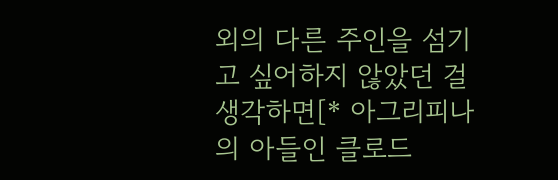외의 다른 주인을 섬기고 싶어하지 않았던 걸 생각하면[* 아그리피나의 아들인 클로드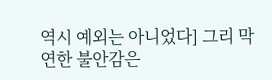역시 예외는 아니었다] 그리 막연한 불안감은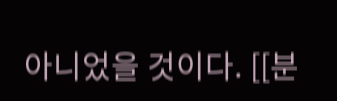아니었을 것이다. [[분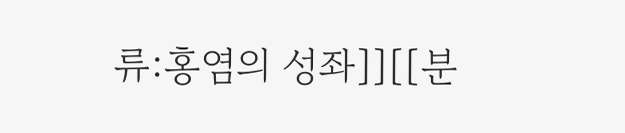류:홍염의 성좌]][[분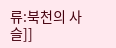류:북천의 사슬]]